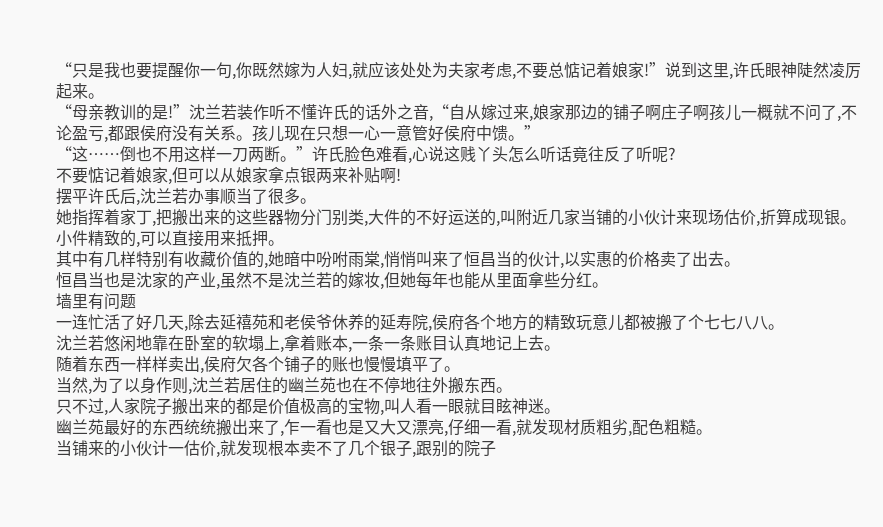“只是我也要提醒你一句,你既然嫁为人妇,就应该处处为夫家考虑,不要总惦记着娘家!”说到这里,许氏眼神陡然凌厉起来。
“母亲教训的是!”沈兰若装作听不懂许氏的话外之音,“自从嫁过来,娘家那边的铺子啊庄子啊孩儿一概就不问了,不论盈亏,都跟侯府没有关系。孩儿现在只想一心一意管好侯府中馈。”
“这……倒也不用这样一刀两断。”许氏脸色难看,心说这贱丫头怎么听话竟往反了听呢?
不要惦记着娘家,但可以从娘家拿点银两来补贴啊!
摆平许氏后,沈兰若办事顺当了很多。
她指挥着家丁,把搬出来的这些器物分门别类,大件的不好运送的,叫附近几家当铺的小伙计来现场估价,折算成现银。小件精致的,可以直接用来抵押。
其中有几样特别有收藏价值的,她暗中吩咐雨棠,悄悄叫来了恒昌当的伙计,以实惠的价格卖了出去。
恒昌当也是沈家的产业,虽然不是沈兰若的嫁妆,但她每年也能从里面拿些分红。
墙里有问题
一连忙活了好几天,除去延禧苑和老侯爷休养的延寿院,侯府各个地方的精致玩意儿都被搬了个七七八八。
沈兰若悠闲地靠在卧室的软塌上,拿着账本,一条一条账目认真地记上去。
随着东西一样样卖出,侯府欠各个铺子的账也慢慢填平了。
当然,为了以身作则,沈兰若居住的幽兰苑也在不停地往外搬东西。
只不过,人家院子搬出来的都是价值极高的宝物,叫人看一眼就目眩神迷。
幽兰苑最好的东西统统搬出来了,乍一看也是又大又漂亮,仔细一看,就发现材质粗劣,配色粗糙。
当铺来的小伙计一估价,就发现根本卖不了几个银子,跟别的院子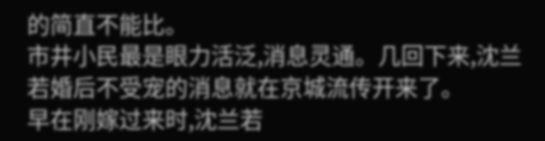的简直不能比。
市井小民最是眼力活泛,消息灵通。几回下来,沈兰若婚后不受宠的消息就在京城流传开来了。
早在刚嫁过来时,沈兰若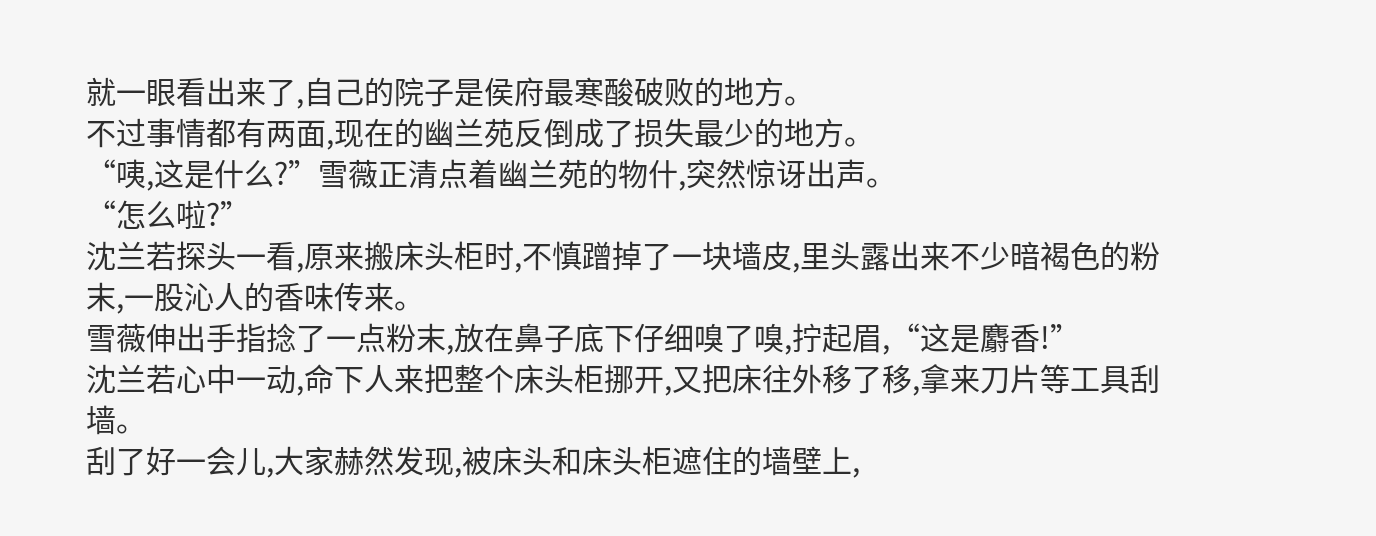就一眼看出来了,自己的院子是侯府最寒酸破败的地方。
不过事情都有两面,现在的幽兰苑反倒成了损失最少的地方。
“咦,这是什么?”雪薇正清点着幽兰苑的物什,突然惊讶出声。
“怎么啦?”
沈兰若探头一看,原来搬床头柜时,不慎蹭掉了一块墙皮,里头露出来不少暗褐色的粉末,一股沁人的香味传来。
雪薇伸出手指捻了一点粉末,放在鼻子底下仔细嗅了嗅,拧起眉,“这是麝香!”
沈兰若心中一动,命下人来把整个床头柜挪开,又把床往外移了移,拿来刀片等工具刮墙。
刮了好一会儿,大家赫然发现,被床头和床头柜遮住的墙壁上,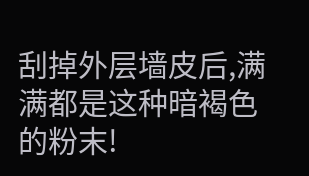刮掉外层墙皮后,满满都是这种暗褐色的粉末!